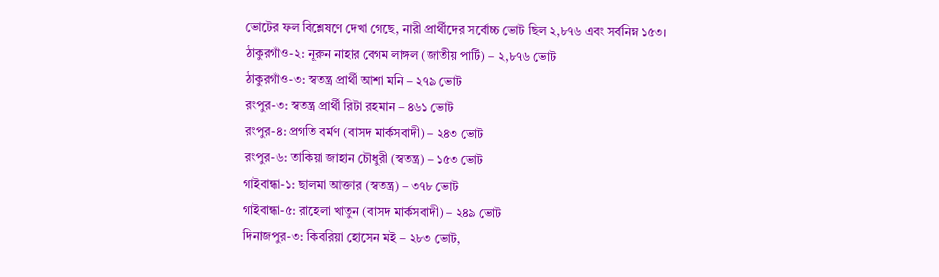ভোটের ফল বিশ্লেষণে দেখা গেছে, নারী প্রার্থীদের সর্বোচ্চ ভোট ছিল ২,৮৭৬ এবং সর্বনিম্ন ১৫৩।
ঠাকুরগাঁও-২: নূরুন নাহার বেগম লাঙ্গল (জাতীয় পার্টি) – ২,৮৭৬ ভোট
ঠাকুরগাঁও-৩: স্বতন্ত্র প্রার্থী আশা মনি – ২৭৯ ভোট
রংপুর-৩: স্বতন্ত্র প্রার্থী রিটা রহমান – ৪৬১ ভোট
রংপুর-৪: প্রগতি বর্মণ (বাসদ মার্কসবাদী) – ২৪৩ ভোট
রংপুর-৬: তাকিয়া জাহান চৌধুরী (স্বতন্ত্র) – ১৫৩ ভোট
গাইবান্ধা-১: ছালমা আক্তার (স্বতন্ত্র) – ৩৭৮ ভোট
গাইবান্ধা-৫: রাহেলা খাতুন (বাসদ মার্কসবাদী) – ২৪৯ ভোট
দিনাজপুর-৩: কিবরিয়া হোসেন মই – ২৮৩ ভোট,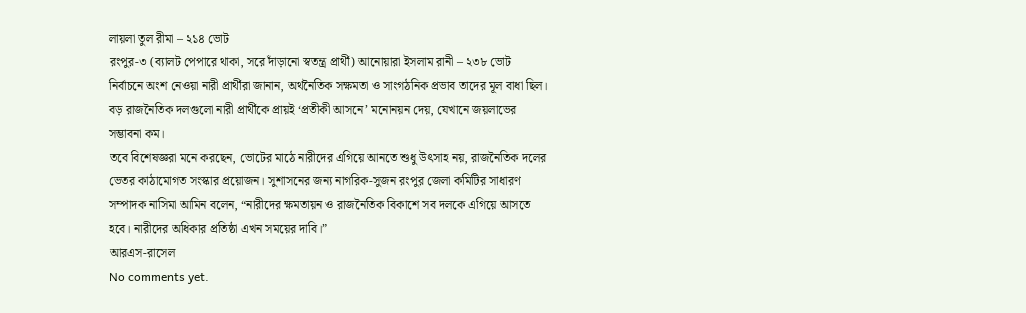লায়লা তুল রীমা – ২১৪ ভোট
রংপুর-৩ (ব্যালট পেপারে থাকা, সরে দাঁড়ানো স্বতন্ত্র প্রার্থী) আনোয়ারা ইসলাম রানী – ২৩৮ ভোট
নির্বাচনে অংশ নেওয়া নারী প্রার্থীরা জানান, অর্থনৈতিক সক্ষমতা ও সাংগঠনিক প্রভাব তাদের মূল বাধা ছিল। বড় রাজনৈতিক দলগুলো নারী প্রার্থীকে প্রায়ই ‘প্রতীকী আসনে’ মনোনয়ন দেয়, যেখানে জয়লাভের সম্ভাবনা কম।
তবে বিশেষজ্ঞরা মনে করছেন, ভোটের মাঠে নারীদের এগিয়ে আনতে শুধু উৎসাহ নয়, রাজনৈতিক দলের ভেতর কাঠামোগত সংস্কার প্রয়োজন। সুশাসনের জন্য নাগরিক-সুজন রংপুর জেলা কমিটির সাধারণ সম্পাদক নাসিমা আমিন বলেন, “নারীদের ক্ষমতায়ন ও রাজনৈতিক বিকাশে সব দলকে এগিয়ে আসতে হবে। নারীদের অধিকার প্রতিষ্ঠা এখন সময়ের দাবি।”
আরএস-রাসেল
No comments yet.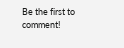Be the first to comment!